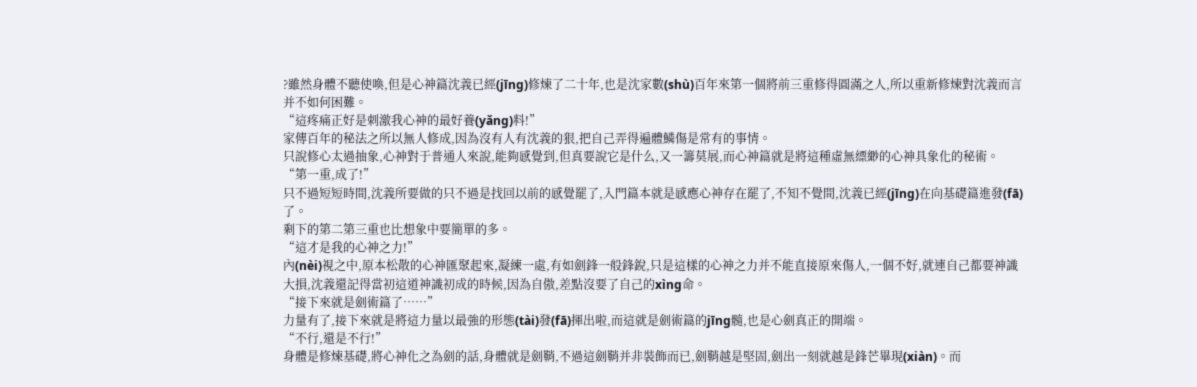?雖然身體不聽使喚,但是心神篇沈義已經(jīng)修煉了二十年,也是沈家數(shù)百年來第一個將前三重修得圓滿之人,所以重新修煉對沈義而言并不如何困難。
“這疼痛正好是刺激我心神的最好養(yǎng)料!”
家傳百年的秘法之所以無人修成,因為沒有人有沈義的狠,把自己弄得遍體鱗傷是常有的事情。
只說修心太過抽象,心神對于普通人來說,能夠感覺到,但真要說它是什么,又一籌莫展,而心神篇就是將這種虛無縹緲的心神具象化的秘術。
“第一重,成了!”
只不過短短時間,沈義所要做的只不過是找回以前的感覺罷了,入門篇本就是感應心神存在罷了,不知不覺間,沈義已經(jīng)在向基礎篇進發(fā)了。
剩下的第二第三重也比想象中要簡單的多。
“這才是我的心神之力!”
內(nèi)視之中,原本松散的心神匯聚起來,凝練一處,有如劍鋒一般鋒銳,只是這樣的心神之力并不能直接原來傷人,一個不好,就連自己都要神識大損,沈義還記得當初這道神識初成的時候,因為自傲,差點沒要了自己的xìng命。
“接下來就是劍術篇了……”
力量有了,接下來就是將這力量以最強的形態(tài)發(fā)揮出啦,而這就是劍術篇的jīng髓,也是心劍真正的開端。
“不行,還是不行!”
身體是修煉基礎,將心神化之為劍的話,身體就是劍鞘,不過這劍鞘并非裝飾而已,劍鞘越是堅固,劍出一刻就越是鋒芒畢現(xiàn)。而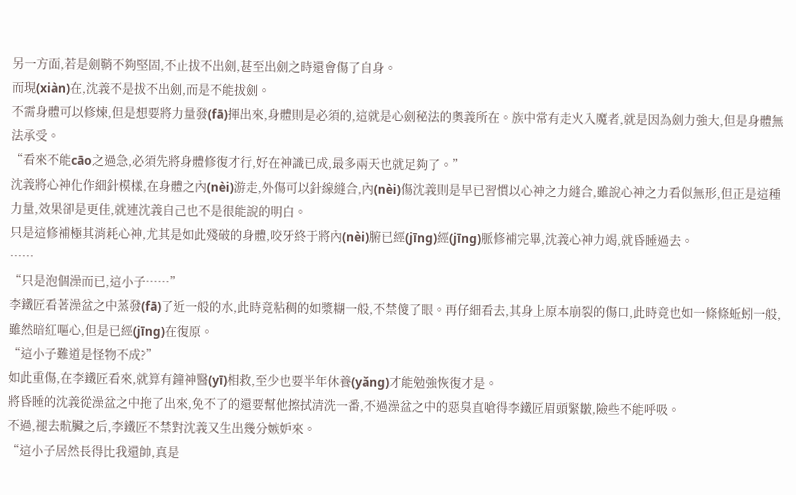另一方面,若是劍鞘不夠堅固,不止拔不出劍,甚至出劍之時還會傷了自身。
而現(xiàn)在,沈義不是拔不出劍,而是不能拔劍。
不需身體可以修煉,但是想要將力量發(fā)揮出來,身體則是必須的,這就是心劍秘法的奧義所在。族中常有走火入魔者,就是因為劍力強大,但是身體無法承受。
“看來不能cāo之過急,必須先將身體修復才行,好在神識已成,最多兩天也就足夠了。”
沈義將心神化作細針模樣,在身體之內(nèi)游走,外傷可以針線縫合,內(nèi)傷沈義則是早已習慣以心神之力縫合,雖說心神之力看似無形,但正是這種力量,效果卻是更佳,就連沈義自己也不是很能說的明白。
只是這修補極其消耗心神,尤其是如此殘破的身體,咬牙終于將內(nèi)腑已經(jīng)經(jīng)脈修補完畢,沈義心神力竭,就昏睡過去。
……
“只是泡個澡而已,這小子……”
李鐵匠看著澡盆之中蒸發(fā)了近一般的水,此時竟粘稠的如漿糊一般,不禁傻了眼。再仔細看去,其身上原本崩裂的傷口,此時竟也如一條條蚯蚓一般,雖然暗紅嘔心,但是已經(jīng)在復原。
“這小子難道是怪物不成?”
如此重傷,在李鐵匠看來,就算有鐘神醫(yī)相救,至少也要半年休養(yǎng)才能勉強恢復才是。
將昏睡的沈義從澡盆之中拖了出來,免不了的還要幫他擦拭清洗一番,不過澡盆之中的惡臭直嗆得李鐵匠眉頭緊皺,險些不能呼吸。
不過,褪去骯臟之后,李鐵匠不禁對沈義又生出幾分嫉妒來。
“這小子居然長得比我還帥,真是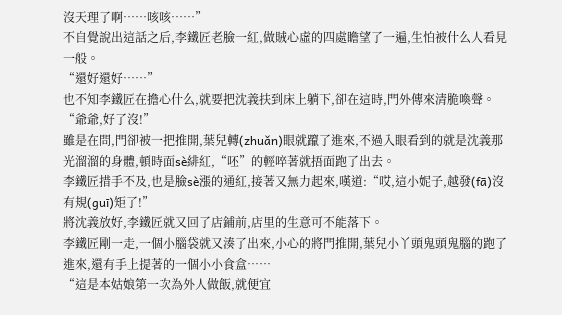沒天理了啊……咳咳……”
不自覺說出這話之后,李鐵匠老臉一紅,做賊心虛的四處瞻望了一遍,生怕被什么人看見一般。
“還好還好……”
也不知李鐵匠在擔心什么,就要把沈義扶到床上躺下,卻在這時,門外傳來清脆喚聲。
“爺爺,好了沒!”
雖是在問,門卻被一把推開,葉兒轉(zhuǎn)眼就躥了進來,不過入眼看到的就是沈義那光溜溜的身體,頓時面sè緋紅,“呸”的輕啐著就捂面跑了出去。
李鐵匠措手不及,也是臉sè漲的通紅,接著又無力起來,嘆道:“哎,這小妮子,越發(fā)沒有規(guī)矩了!”
將沈義放好,李鐵匠就又回了店鋪前,店里的生意可不能落下。
李鐵匠剛一走,一個小腦袋就又湊了出來,小心的將門推開,葉兒小丫頭鬼頭鬼腦的跑了進來,還有手上提著的一個小小食盒……
“這是本姑娘第一次為外人做飯,就便宜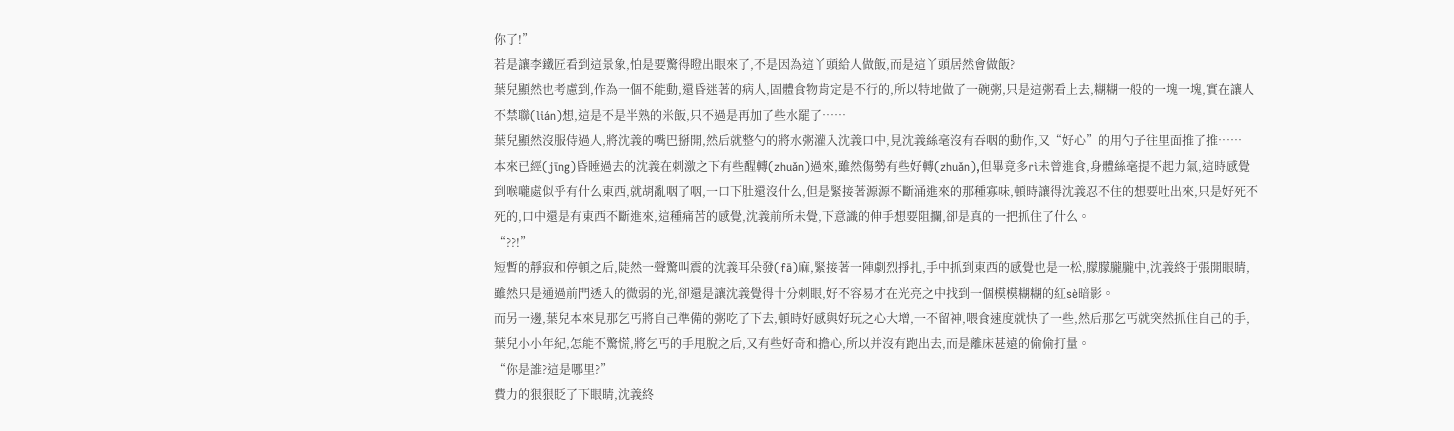你了!”
若是讓李鐵匠看到這景象,怕是要驚得瞪出眼來了,不是因為這丫頭給人做飯,而是這丫頭居然會做飯?
葉兒顯然也考慮到,作為一個不能動,還昏迷著的病人,固體食物肯定是不行的,所以特地做了一碗粥,只是這粥看上去,糊糊一般的一塊一塊,實在讓人不禁聯(lián)想,這是不是半熟的米飯,只不過是再加了些水罷了……
葉兒顯然沒服侍過人,將沈義的嘴巴掰開,然后就整勺的將水粥灌入沈義口中,見沈義絲毫沒有吞咽的動作,又“好心”的用勺子往里面推了推……
本來已經(jīng)昏睡過去的沈義在刺激之下有些醒轉(zhuǎn)過來,雖然傷勢有些好轉(zhuǎn),但畢竟多rì未曾進食,身體絲毫提不起力氣,這時感覺到喉嚨處似乎有什么東西,就胡亂咽了咽,一口下肚還沒什么,但是緊接著源源不斷涌進來的那種寡味,頓時讓得沈義忍不住的想要吐出來,只是好死不死的,口中還是有東西不斷進來,這種痛苦的感覺,沈義前所未覺,下意識的伸手想要阻攔,卻是真的一把抓住了什么。
“??!”
短暫的靜寂和停頓之后,陡然一聲驚叫震的沈義耳朵發(fā)麻,緊接著一陣劇烈掙扎,手中抓到東西的感覺也是一松,朦朦朧朧中,沈義終于張開眼睛,雖然只是通過前門透入的微弱的光,卻還是讓沈義覺得十分刺眼,好不容易才在光亮之中找到一個模模糊糊的紅sè暗影。
而另一邊,葉兒本來見那乞丐將自己準備的粥吃了下去,頓時好感與好玩之心大增,一不留神,喂食速度就快了一些,然后那乞丐就突然抓住自己的手,葉兒小小年紀,怎能不驚慌,將乞丐的手甩脫之后,又有些好奇和擔心,所以并沒有跑出去,而是離床甚遠的偷偷打量。
“你是誰?這是哪里?”
費力的狠狠眨了下眼睛,沈義終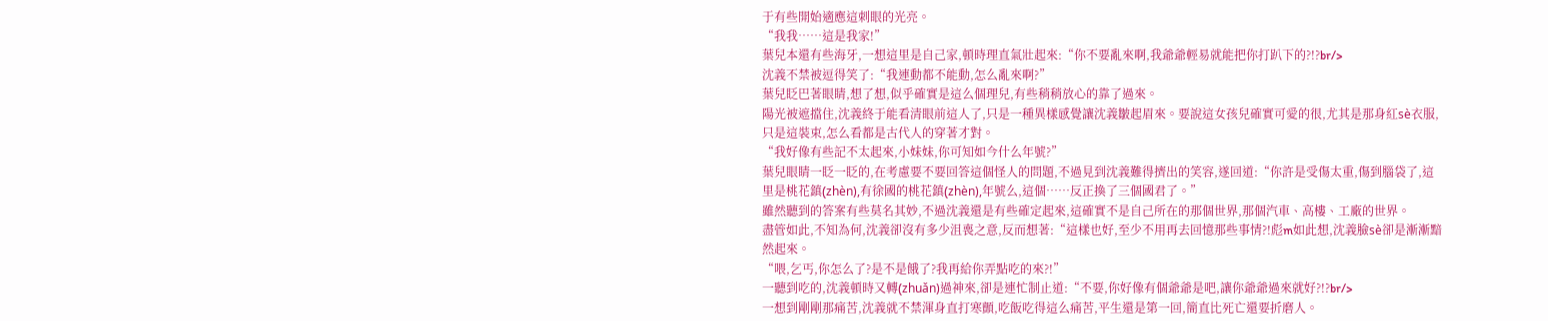于有些開始適應這刺眼的光亮。
“我我……這是我家!”
葉兒本還有些海牙,一想這里是自己家,頓時理直氣壯起來:“你不要亂來啊,我爺爺輕易就能把你打趴下的?!?br/>
沈義不禁被逗得笑了:“我連動都不能動,怎么亂來啊?”
葉兒眨巴著眼睛,想了想,似乎確實是這么個理兒,有些稍稍放心的靠了過來。
陽光被遮擋住,沈義終于能看清眼前這人了,只是一種異樣感覺讓沈義皺起眉來。要說這女孩兒確實可愛的很,尤其是那身紅sè衣服,只是這裝束,怎么看都是古代人的穿著才對。
“我好像有些記不太起來,小妹妹,你可知如今什么年號?”
葉兒眼睛一眨一眨的,在考慮要不要回答這個怪人的問題,不過見到沈義難得擠出的笑容,遂回道:“你許是受傷太重,傷到腦袋了,這里是桃花鎮(zhèn),有徐國的桃花鎮(zhèn),年號么,這個……反正換了三個國君了。”
雖然聽到的答案有些莫名其妙,不過沈義還是有些確定起來,這確實不是自己所在的那個世界,那個汽車、高樓、工廠的世界。
盡管如此,不知為何,沈義卻沒有多少沮喪之意,反而想著:“這樣也好,至少不用再去回憶那些事情?!彪m如此想,沈義臉sè卻是漸漸黯然起來。
“喂,乞丐,你怎么了?是不是餓了?我再給你弄點吃的來?!”
一聽到吃的,沈義頓時又轉(zhuǎn)過神來,卻是連忙制止道:“不要,你好像有個爺爺是吧,讓你爺爺過來就好?!?br/>
一想到剛剛那痛苦,沈義就不禁渾身直打寒顫,吃飯吃得這么痛苦,平生還是第一回,簡直比死亡還要折磨人。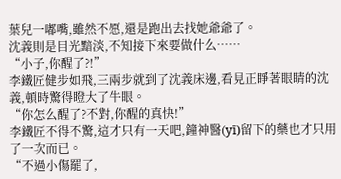葉兒一嘟嘴,雖然不愿,還是跑出去找她爺爺了。
沈義則是目光黯淡,不知接下來要做什么……
“小子,你醒了?!”
李鐵匠健步如飛,三兩步就到了沈義床邊,看見正睜著眼睛的沈義,頓時驚得瞪大了牛眼。
“你怎么醒了?不對,你醒的真快!”
李鐵匠不得不驚,這才只有一天吧,鐘神醫(yī)留下的藥也才只用了一次而已。
“不過小傷罷了,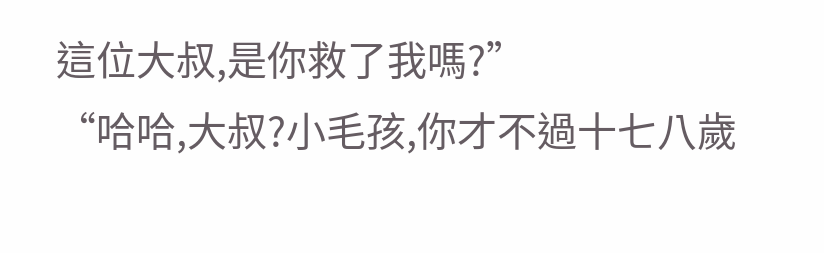這位大叔,是你救了我嗎?”
“哈哈,大叔?小毛孩,你才不過十七八歲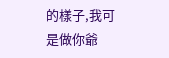的樣子,我可是做你爺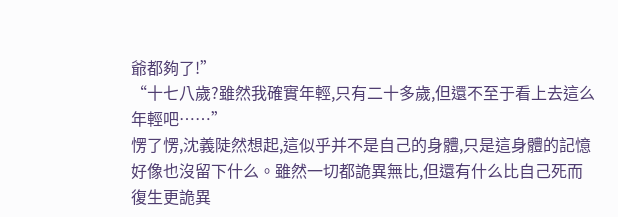爺都夠了!”
“十七八歲?雖然我確實年輕,只有二十多歲,但還不至于看上去這么年輕吧……”
愣了愣,沈義陡然想起,這似乎并不是自己的身體,只是這身體的記憶好像也沒留下什么。雖然一切都詭異無比,但還有什么比自己死而復生更詭異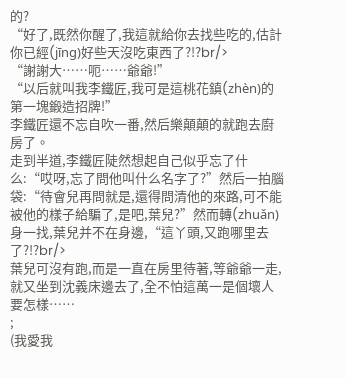的?
“好了,既然你醒了,我這就給你去找些吃的,估計你已經(jīng)好些天沒吃東西了?!?br/>
“謝謝大……呃……爺爺!”
“以后就叫我李鐵匠,我可是這桃花鎮(zhèn)的第一塊鍛造招牌!”
李鐵匠還不忘自吹一番,然后樂顛顛的就跑去廚房了。
走到半道,李鐵匠陡然想起自己似乎忘了什么:“哎呀,忘了問他叫什么名字了?”然后一拍腦袋:“待會兒再問就是,還得問清他的來路,可不能被他的樣子給騙了,是吧,葉兒?”然而轉(zhuǎn)身一找,葉兒并不在身邊,“這丫頭,又跑哪里去了?!?br/>
葉兒可沒有跑,而是一直在房里待著,等爺爺一走,就又坐到沈義床邊去了,全不怕這萬一是個壞人要怎樣……
;
(我愛我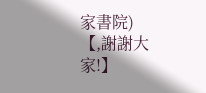家書院)
【,謝謝大家!】